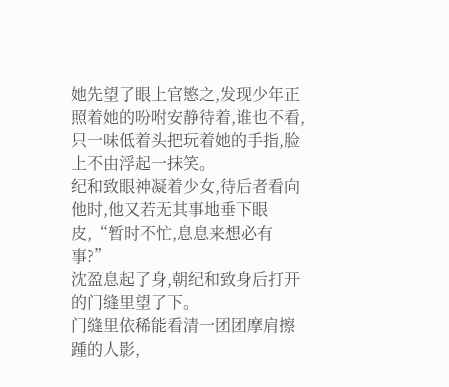她先望了眼上官慜之,发现少年正照着她的吩咐安静待着,谁也不看,只一味低着头把玩着她的手指,脸上不由浮起一抹笑。
纪和致眼神凝着少女,待后者看向他时,他又若无其事地垂下眼皮,“暂时不忙,息息来想必有事?”
沈盈息起了身,朝纪和致身后打开的门缝里望了下。
门缝里依稀能看清一团团摩肩擦踵的人影,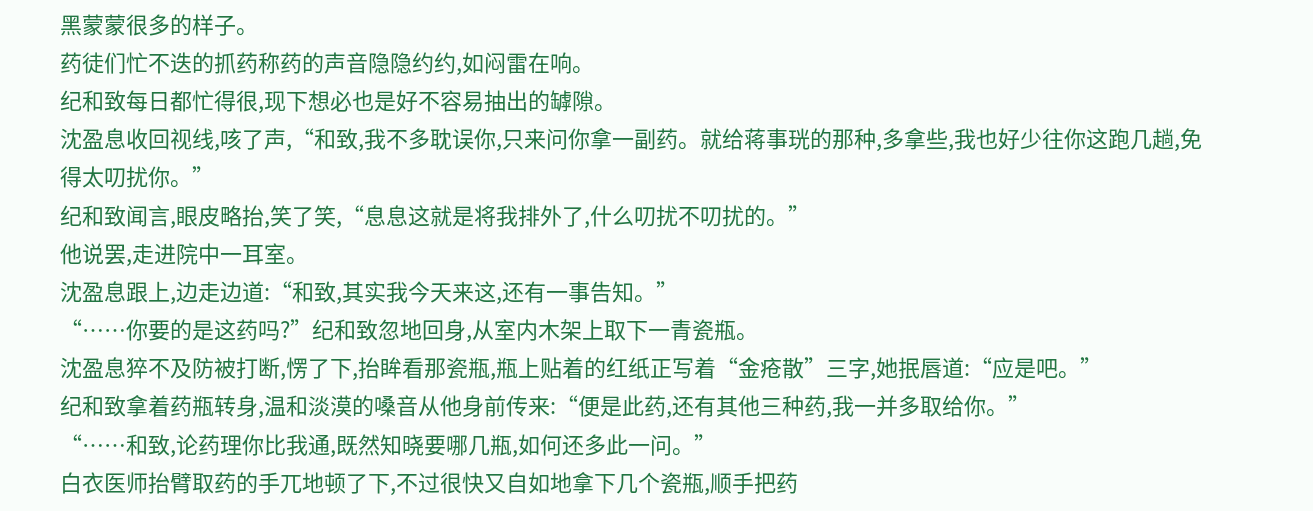黑蒙蒙很多的样子。
药徒们忙不迭的抓药称药的声音隐隐约约,如闷雷在响。
纪和致每日都忙得很,现下想必也是好不容易抽出的罅隙。
沈盈息收回视线,咳了声,“和致,我不多耽误你,只来问你拿一副药。就给蒋事珖的那种,多拿些,我也好少往你这跑几趟,免得太叨扰你。”
纪和致闻言,眼皮略抬,笑了笑,“息息这就是将我排外了,什么叨扰不叨扰的。”
他说罢,走进院中一耳室。
沈盈息跟上,边走边道:“和致,其实我今天来这,还有一事告知。”
“……你要的是这药吗?”纪和致忽地回身,从室内木架上取下一青瓷瓶。
沈盈息猝不及防被打断,愣了下,抬眸看那瓷瓶,瓶上贴着的红纸正写着“金疮散”三字,她抿唇道:“应是吧。”
纪和致拿着药瓶转身,温和淡漠的嗓音从他身前传来:“便是此药,还有其他三种药,我一并多取给你。”
“……和致,论药理你比我通,既然知晓要哪几瓶,如何还多此一问。”
白衣医师抬臂取药的手兀地顿了下,不过很快又自如地拿下几个瓷瓶,顺手把药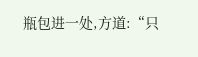瓶包进一处,方道:“只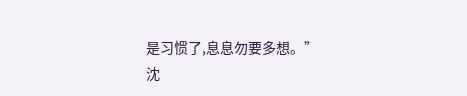是习惯了,息息勿要多想。”
沈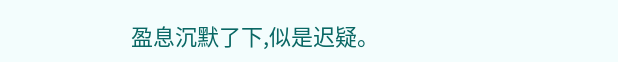盈息沉默了下,似是迟疑。